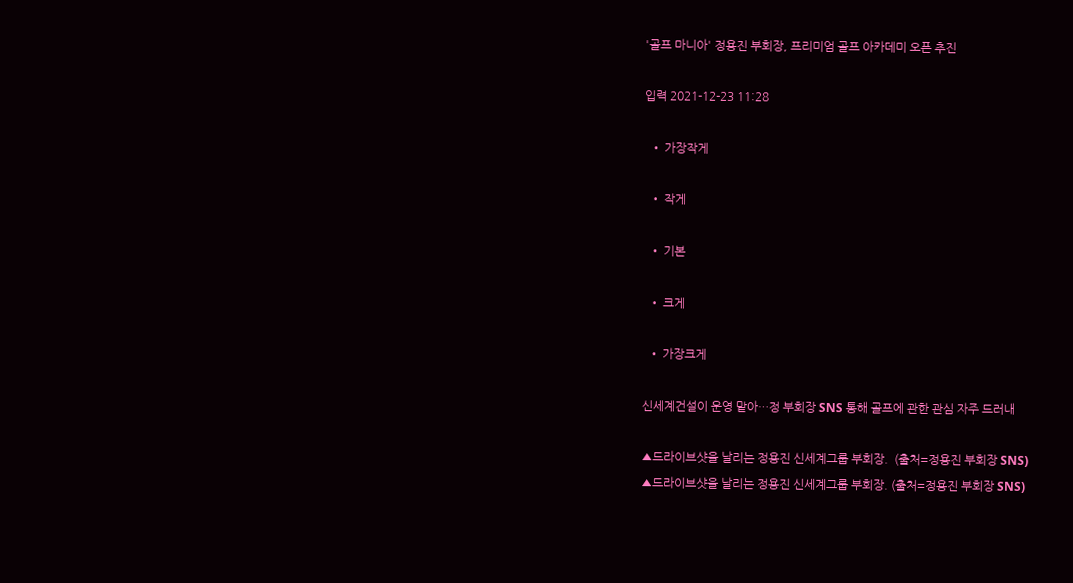'골프 마니아' 정용진 부회장, 프리미엄 골프 아카데미 오픈 추진

입력 2021-12-23 11:28

  • 가장작게

  • 작게

  • 기본

  • 크게

  • 가장크게

신세계건설이 운영 맡아…정 부회장 SNS 통해 골프에 관한 관심 자주 드러내

▲드라이브샷을 날리는 정용진 신세계그룹 부회장.  (출처=정용진 부회장 SNS)
▲드라이브샷을 날리는 정용진 신세계그룹 부회장. (출처=정용진 부회장 SNS)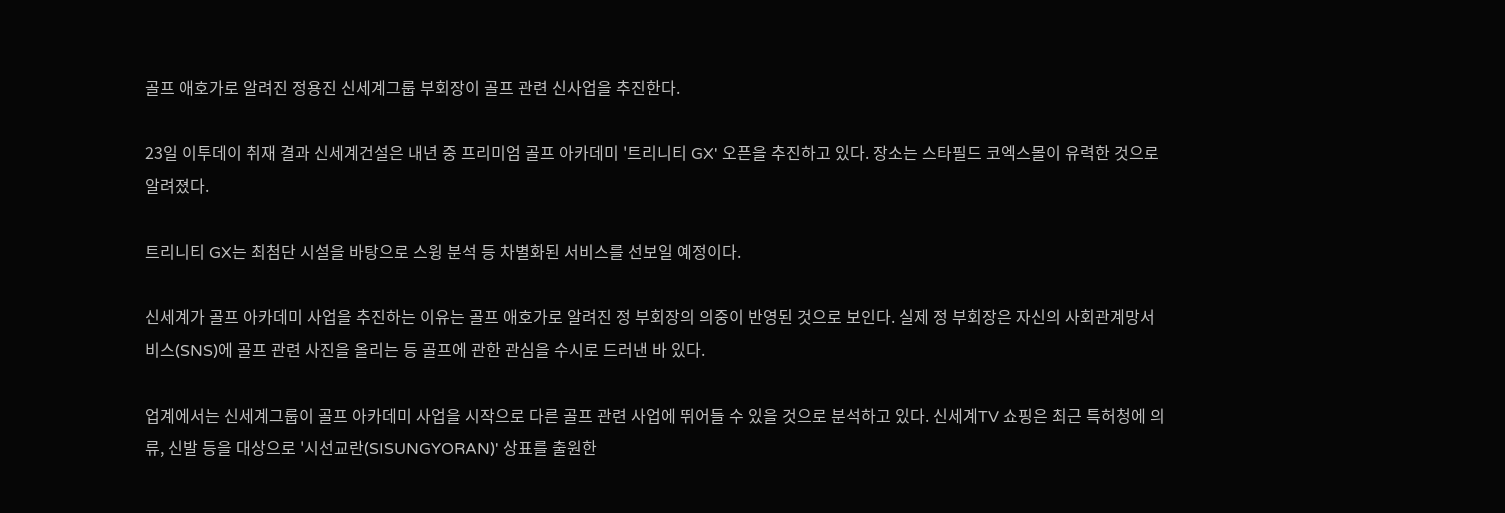골프 애호가로 알려진 정용진 신세계그룹 부회장이 골프 관련 신사업을 추진한다.

23일 이투데이 취재 결과 신세계건설은 내년 중 프리미엄 골프 아카데미 '트리니티 GX' 오픈을 추진하고 있다. 장소는 스타필드 코엑스몰이 유력한 것으로 알려졌다.

트리니티 GX는 최첨단 시설을 바탕으로 스윙 분석 등 차별화된 서비스를 선보일 예정이다.

신세계가 골프 아카데미 사업을 추진하는 이유는 골프 애호가로 알려진 정 부회장의 의중이 반영된 것으로 보인다. 실제 정 부회장은 자신의 사회관계망서비스(SNS)에 골프 관련 사진을 올리는 등 골프에 관한 관심을 수시로 드러낸 바 있다.

업계에서는 신세계그룹이 골프 아카데미 사업을 시작으로 다른 골프 관련 사업에 뛰어들 수 있을 것으로 분석하고 있다. 신세계TV 쇼핑은 최근 특허청에 의류, 신발 등을 대상으로 '시선교란(SISUNGYORAN)' 상표를 출원한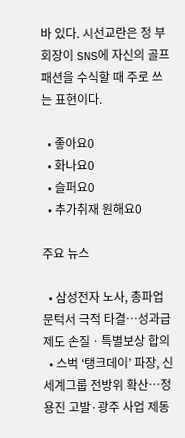바 있다. 시선교란은 정 부회장이 SNS에 자신의 골프 패션을 수식할 때 주로 쓰는 표현이다.

  • 좋아요0
  • 화나요0
  • 슬퍼요0
  • 추가취재 원해요0

주요 뉴스

  • 삼성전자 노사, 총파업 문턱서 극적 타결…성과급 제도 손질ㆍ특별보상 합의
  • 스벅 ‘탱크데이’ 파장, 신세계그룹 전방위 확산…정용진 고발·광주 사업 제동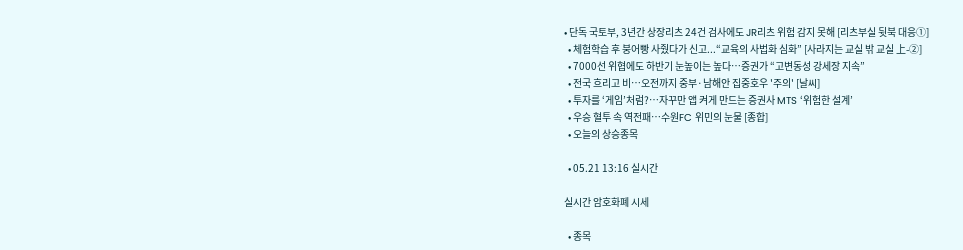• 단독 국토부, 3년간 상장리츠 24건 검사에도 JR리츠 위험 감지 못해 [리츠부실 뒷북 대응①]
  • 체험학습 후 붕어빵 사줬다가 신고...“교육의 사법화 심화” [사라지는 교실 밖 교실 上-②]
  • 7000선 위협에도 하반기 눈높이는 높다…증권가 “고변동성 강세장 지속”
  • 전국 흐리고 비…오전까지 중부·남해안 집중호우 '주의' [날씨]
  • 투자를 ‘게임’처럼?⋯자꾸만 앱 켜게 만드는 증권사 MTS ‘위험한 설계’
  • 우승 혈투 속 역전패…수원FC 위민의 눈물 [종합]
  • 오늘의 상승종목

  • 05.21 13:16 실시간

실시간 암호화폐 시세

  • 종목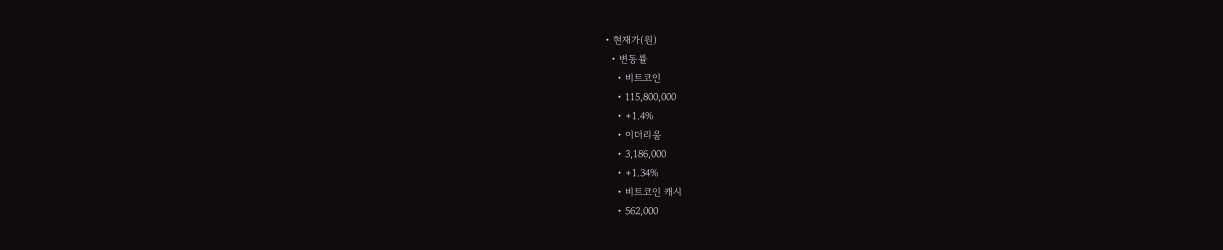• 현재가(원)
  • 변동률
    • 비트코인
    • 115,800,000
    • +1.4%
    • 이더리움
    • 3,186,000
    • +1.34%
    • 비트코인 캐시
    • 562,000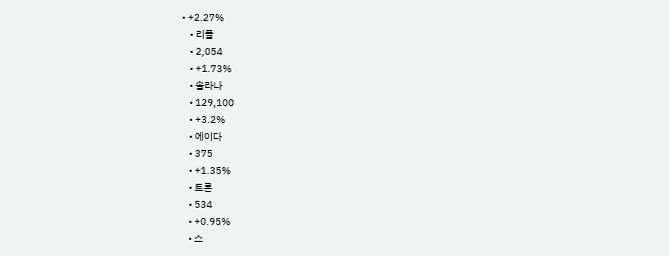• +2.27%
    • 리플
    • 2,054
    • +1.73%
    • 솔라나
    • 129,100
    • +3.2%
    • 에이다
    • 375
    • +1.35%
    • 트론
    • 534
    • +0.95%
    • 스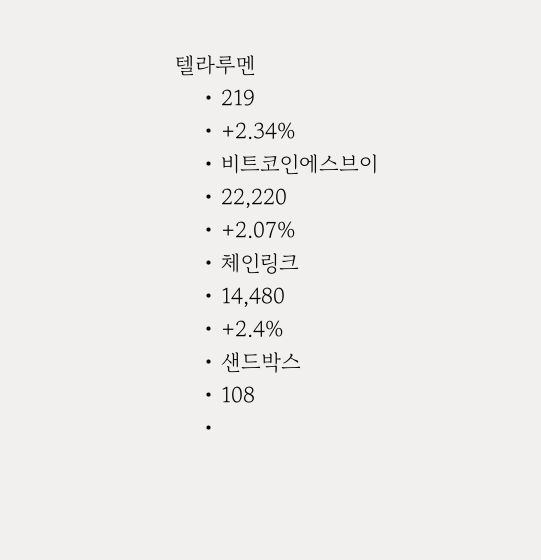텔라루멘
    • 219
    • +2.34%
    • 비트코인에스브이
    • 22,220
    • +2.07%
    • 체인링크
    • 14,480
    • +2.4%
    • 샌드박스
    • 108
    •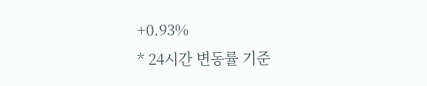+0.93%
* 24시간 변동률 기준